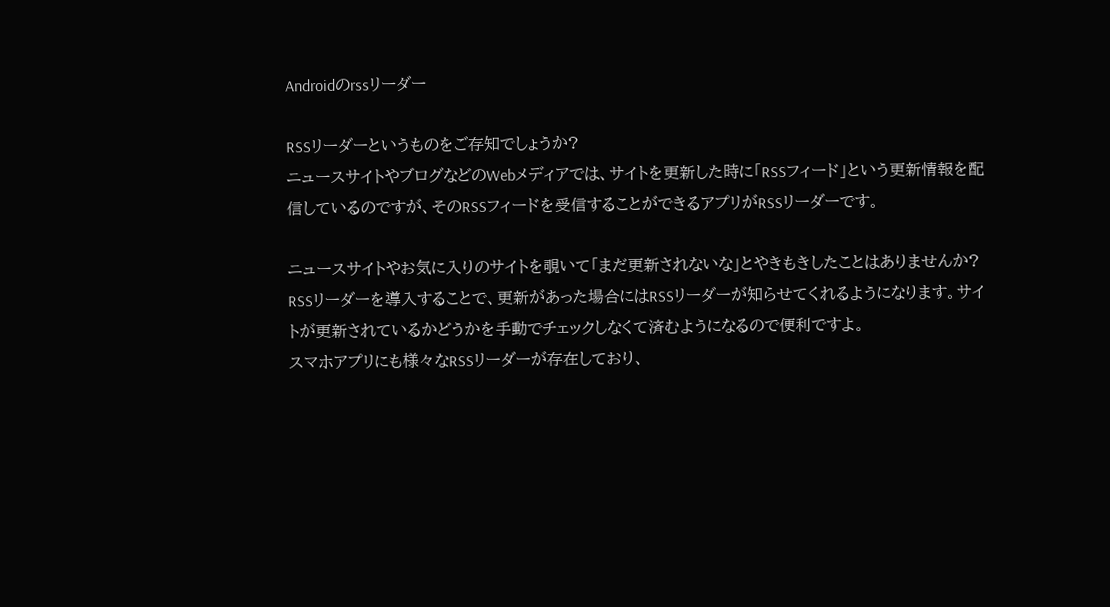Androidのrssリーダー

RSSリーダーというものをご存知でしょうか?
ニュースサイトやブログなどのWebメディアでは、サイトを更新した時に「RSSフィード」という更新情報を配信しているのですが、そのRSSフィードを受信することができるアプリがRSSリーダーです。

ニュースサイトやお気に入りのサイトを覗いて「まだ更新されないな」とやきもきしたことはありませんか?
RSSリーダーを導入することで、更新があった場合にはRSSリーダーが知らせてくれるようになります。サイトが更新されているかどうかを手動でチェックしなくて済むようになるので便利ですよ。
スマホアプリにも様々なRSSリーダーが存在しており、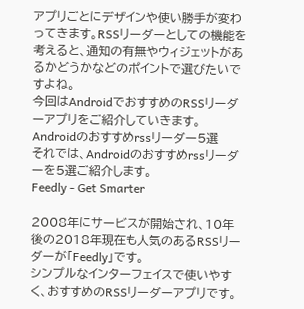アプリごとにデザインや使い勝手が変わってきます。RSSリーダーとしての機能を考えると、通知の有無やウィジェットがあるかどうかなどのポイントで選びたいですよね。
今回はAndroidでおすすめのRSSリーダーアプリをご紹介していきます。
Androidのおすすめrssリーダー5選
それでは、Androidのおすすめrssリーダーを5選ご紹介します。
Feedly - Get Smarter

2008年にサービスが開始され、10年後の2018年現在も人気のあるRSSリーダーが「Feedly」です。
シンプルなインターフェイスで使いやすく、おすすめのRSSリーダーアプリです。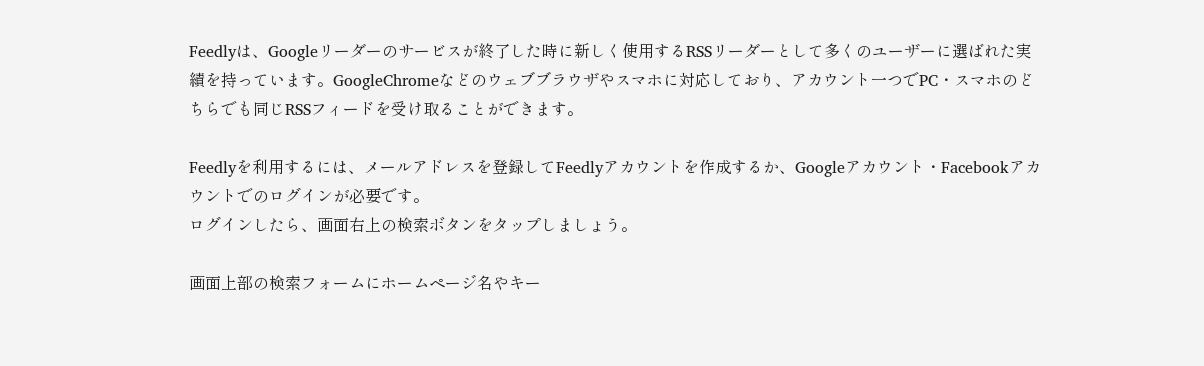Feedlyは、Googleリーダーのサービスが終了した時に新しく使用するRSSリーダーとして多くのユーザーに選ばれた実績を持っています。GoogleChromeなどのウェブブラウザやスマホに対応しており、アカウント一つでPC・スマホのどちらでも同じRSSフィードを受け取ることができます。

Feedlyを利用するには、メールアドレスを登録してFeedlyアカウントを作成するか、Googleアカウント・Facebookアカウントでのログインが必要です。
ログインしたら、画面右上の検索ボタンをタップしましょう。

画面上部の検索フォームにホームページ名やキー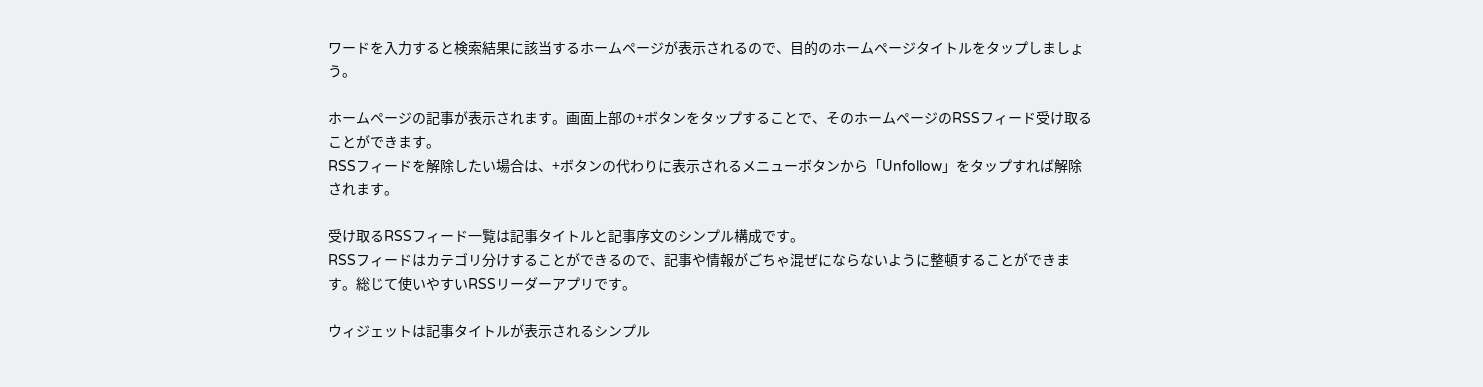ワードを入力すると検索結果に該当するホームページが表示されるので、目的のホームページタイトルをタップしましょう。

ホームページの記事が表示されます。画面上部の+ボタンをタップすることで、そのホームページのRSSフィード受け取ることができます。
RSSフィードを解除したい場合は、+ボタンの代わりに表示されるメニューボタンから「Unfollow」をタップすれば解除されます。

受け取るRSSフィード一覧は記事タイトルと記事序文のシンプル構成です。
RSSフィードはカテゴリ分けすることができるので、記事や情報がごちゃ混ぜにならないように整頓することができます。総じて使いやすいRSSリーダーアプリです。

ウィジェットは記事タイトルが表示されるシンプル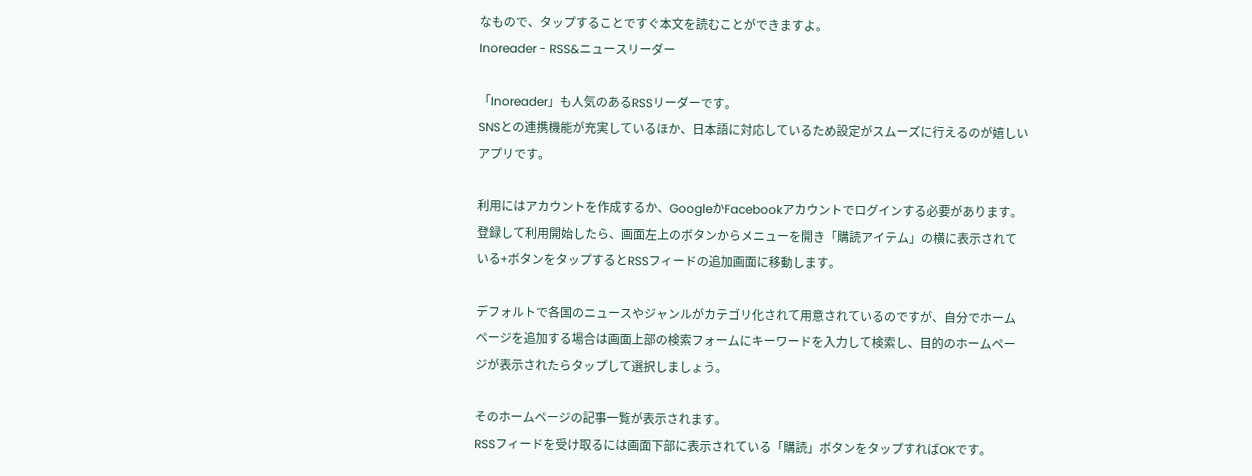なもので、タップすることですぐ本文を読むことができますよ。
Inoreader - RSS&ニュースリーダー

「Inoreader」も人気のあるRSSリーダーです。
SNSとの連携機能が充実しているほか、日本語に対応しているため設定がスムーズに行えるのが嬉しいアプリです。

利用にはアカウントを作成するか、GoogleかFacebookアカウントでログインする必要があります。
登録して利用開始したら、画面左上のボタンからメニューを開き「購読アイテム」の横に表示されている+ボタンをタップするとRSSフィードの追加画面に移動します。

デフォルトで各国のニュースやジャンルがカテゴリ化されて用意されているのですが、自分でホームページを追加する場合は画面上部の検索フォームにキーワードを入力して検索し、目的のホームページが表示されたらタップして選択しましょう。

そのホームページの記事一覧が表示されます。
RSSフィードを受け取るには画面下部に表示されている「購読」ボタンをタップすればOKです。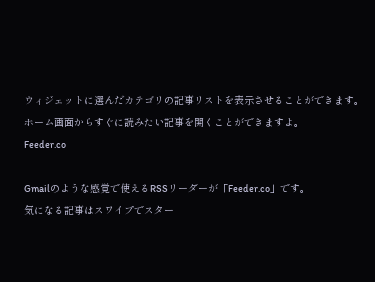ウィジェットに選んだカテゴリの記事リストを表示させることができます。
ホーム画面からすぐに読みたい記事を開くことができますよ。
Feeder.co

Gmailのような感覚で使えるRSSリーダーが「Feeder.co」です。
気になる記事はスワイプでスター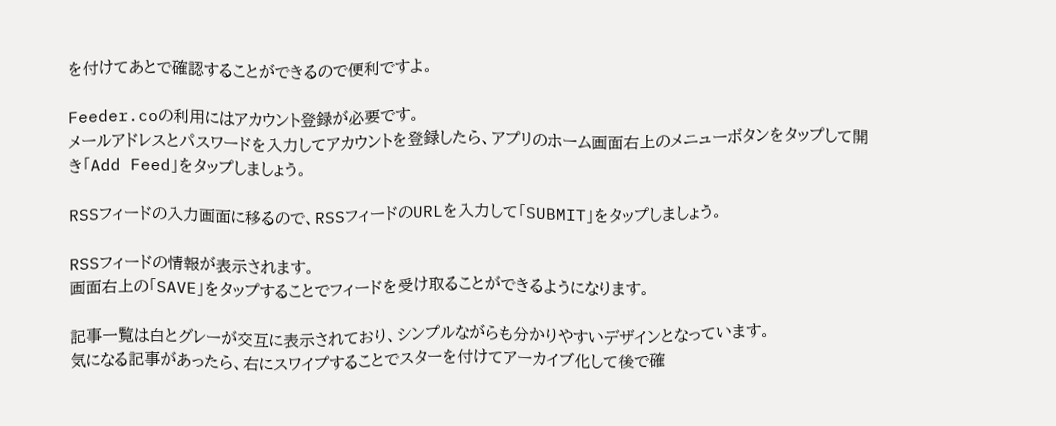を付けてあとで確認することができるので便利ですよ。

Feeder.coの利用にはアカウント登録が必要です。
メールアドレスとパスワードを入力してアカウントを登録したら、アプリのホーム画面右上のメニューボタンをタップして開き「Add Feed」をタップしましょう。

RSSフィードの入力画面に移るので、RSSフィードのURLを入力して「SUBMIT」をタップしましょう。

RSSフィードの情報が表示されます。
画面右上の「SAVE」をタップすることでフィードを受け取ることができるようになります。

記事一覧は白とグレーが交互に表示されており、シンプルながらも分かりやすいデザインとなっています。
気になる記事があったら、右にスワイプすることでスターを付けてアーカイブ化して後で確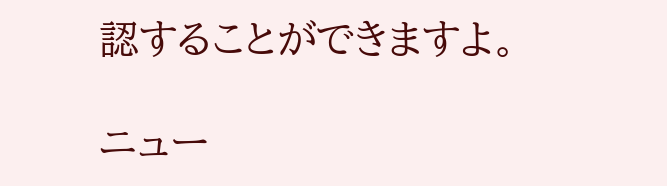認することができますよ。

ニュー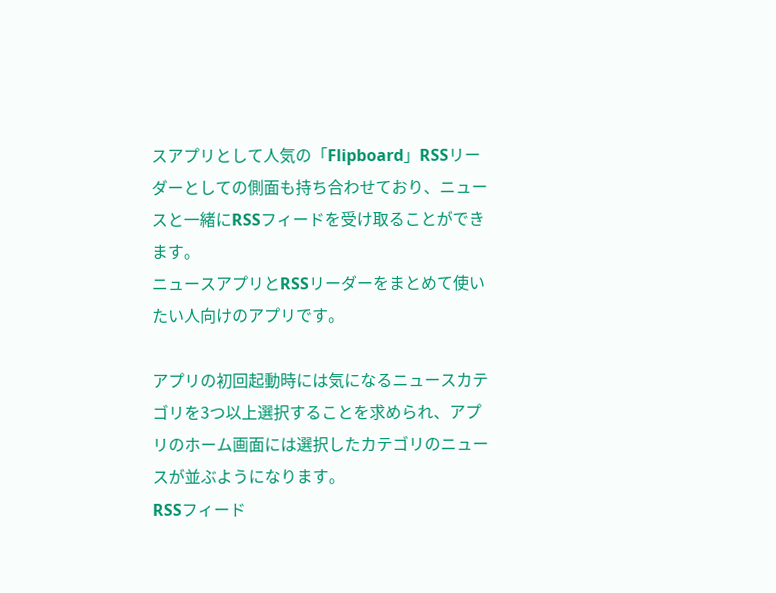スアプリとして人気の「Flipboard」RSSリーダーとしての側面も持ち合わせており、ニュースと一緒にRSSフィードを受け取ることができます。
ニュースアプリとRSSリーダーをまとめて使いたい人向けのアプリです。

アプリの初回起動時には気になるニュースカテゴリを3つ以上選択することを求められ、アプリのホーム画面には選択したカテゴリのニュースが並ぶようになります。
RSSフィード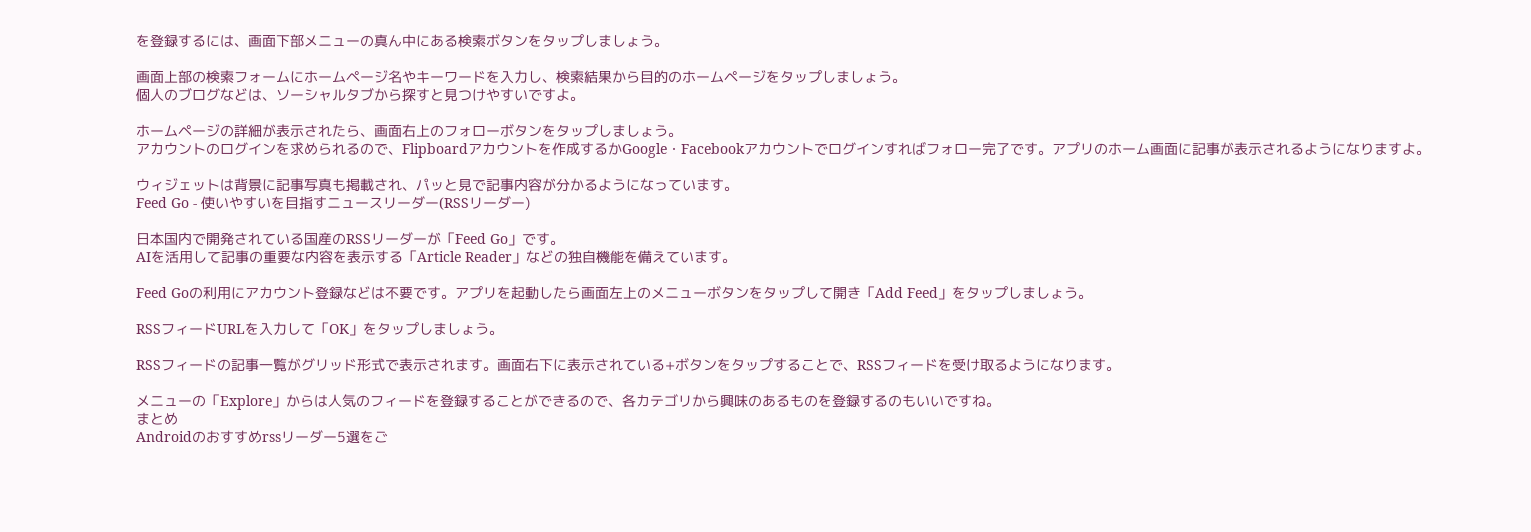を登録するには、画面下部メニューの真ん中にある検索ボタンをタップしましょう。

画面上部の検索フォームにホームページ名やキーワードを入力し、検索結果から目的のホームページをタップしましょう。
個人のブログなどは、ソーシャルタブから探すと見つけやすいですよ。

ホームページの詳細が表示されたら、画面右上のフォローボタンをタップしましょう。
アカウントのログインを求められるので、Flipboardアカウントを作成するかGoogle・Facebookアカウントでログインすればフォロー完了です。アプリのホーム画面に記事が表示されるようになりますよ。

ウィジェットは背景に記事写真も掲載され、パッと見で記事内容が分かるようになっています。
Feed Go - 使いやすいを目指すニュースリーダー(RSSリーダー)

日本国内で開発されている国産のRSSリーダーが「Feed Go」です。
AIを活用して記事の重要な内容を表示する「Article Reader」などの独自機能を備えています。

Feed Goの利用にアカウント登録などは不要です。アプリを起動したら画面左上のメニューボタンをタップして開き「Add Feed」をタップしましょう。

RSSフィードURLを入力して「OK」をタップしましょう。

RSSフィードの記事一覧がグリッド形式で表示されます。画面右下に表示されている+ボタンをタップすることで、RSSフィードを受け取るようになります。

メニューの「Explore」からは人気のフィードを登録することができるので、各カテゴリから興味のあるものを登録するのもいいですね。
まとめ
Androidのおすすめrssリーダー5選をご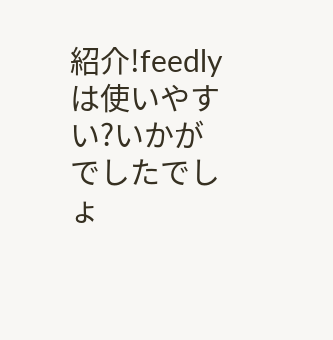紹介!feedlyは使いやすい?いかがでしたでしょ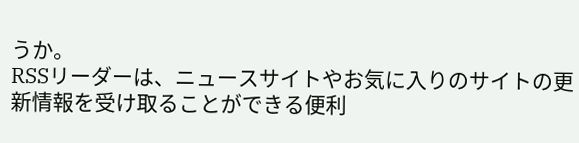うか。
RSSリーダーは、ニュースサイトやお気に入りのサイトの更新情報を受け取ることができる便利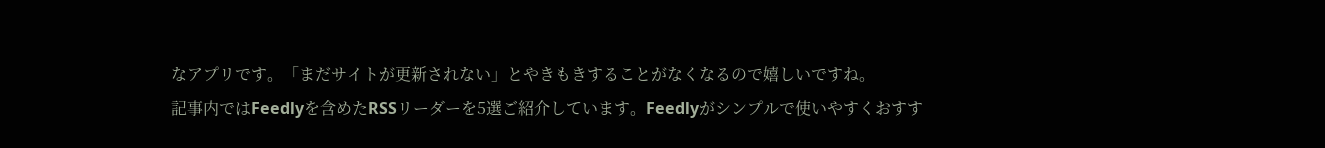なアプリです。「まだサイトが更新されない」とやきもきすることがなくなるので嬉しいですね。
記事内ではFeedlyを含めたRSSリーダーを5選ご紹介しています。Feedlyがシンプルで使いやすくおすす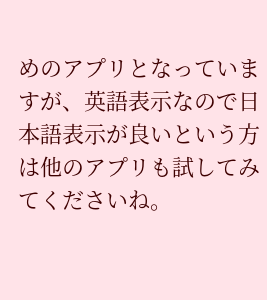めのアプリとなっていますが、英語表示なので日本語表示が良いという方は他のアプリも試してみてくださいね。